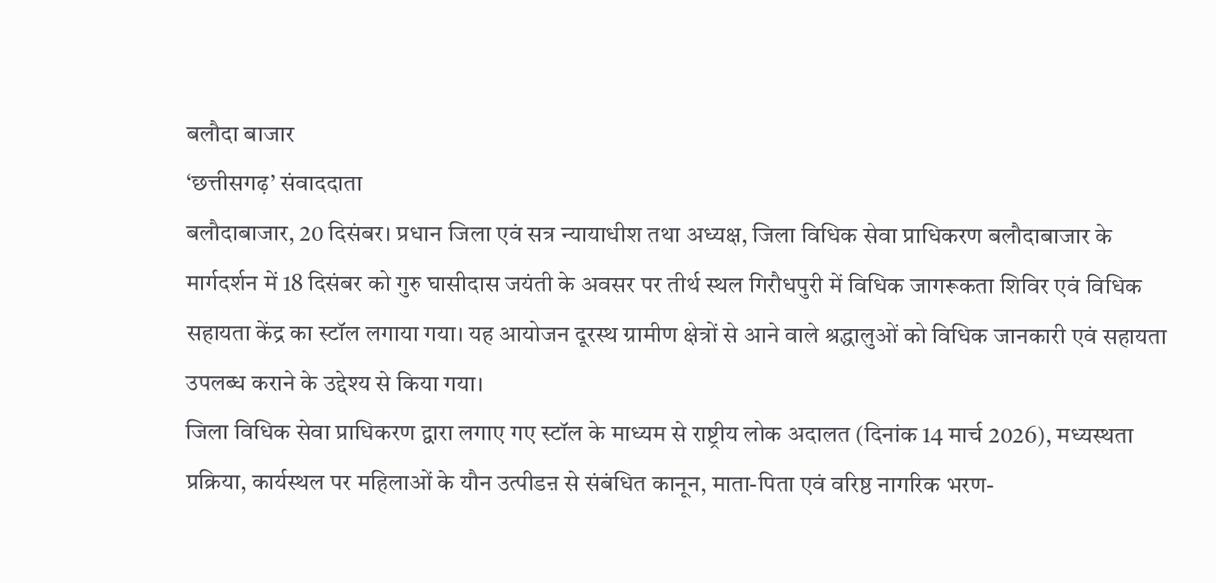बलौदा बाजार
‘छत्तीसगढ़’ संवाददाता
बलौदाबाजार, 20 दिसंबर। प्रधान जिला एवं सत्र न्यायाधीश तथा अध्यक्ष, जिला विधिक सेवा प्राधिकरण बलौदाबाजार के मार्गदर्शन में 18 दिसंबर को गुरु घासीदास जयंती के अवसर पर तीर्थ स्थल गिरौधपुरी में विधिक जागरूकता शिविर एवं विधिक सहायता केंद्र का स्टॉल लगाया गया। यह आयोजन दूरस्थ ग्रामीण क्षेत्रों से आने वाले श्रद्धालुओं को विधिक जानकारी एवं सहायता उपलब्ध कराने के उद्देश्य से किया गया।
जिला विधिक सेवा प्राधिकरण द्वारा लगाए गए स्टॉल के माध्यम से राष्ट्रीय लोक अदालत (दिनांक 14 मार्च 2026), मध्यस्थता प्रक्रिया, कार्यस्थल पर महिलाओं के यौन उत्पीडऩ से संबंधित कानून, माता-पिता एवं वरिष्ठ नागरिक भरण-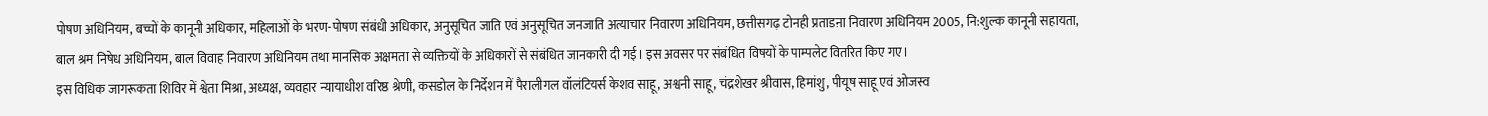पोषण अधिनियम, बच्चों के कानूनी अधिकार, महिलाओं के भरण-पोषण संबंधी अधिकार, अनुसूचित जाति एवं अनुसूचित जनजाति अत्याचार निवारण अधिनियम, छत्तीसगढ़ टोनही प्रताडऩा निवारण अधिनियम 2005, नि:शुल्क कानूनी सहायता, बाल श्रम निषेध अधिनियम, बाल विवाह निवारण अधिनियम तथा मानसिक अक्षमता से व्यक्तियों के अधिकारों से संबंधित जानकारी दी गई। इस अवसर पर संबंधित विषयों के पाम्पलेट वितरित किए गए।
इस विधिक जागरूकता शिविर में श्वेता मिश्रा, अध्यक्ष, व्यवहार न्यायाधीश वरिष्ठ श्रेणी, कसडोल के निर्देशन में पैरालीगल वॉलंटियर्स केशव साहू, अश्वनी साहू, चंद्रशेखर श्रीवास, हिमांशु, पीयूष साहू एवं ओजस्व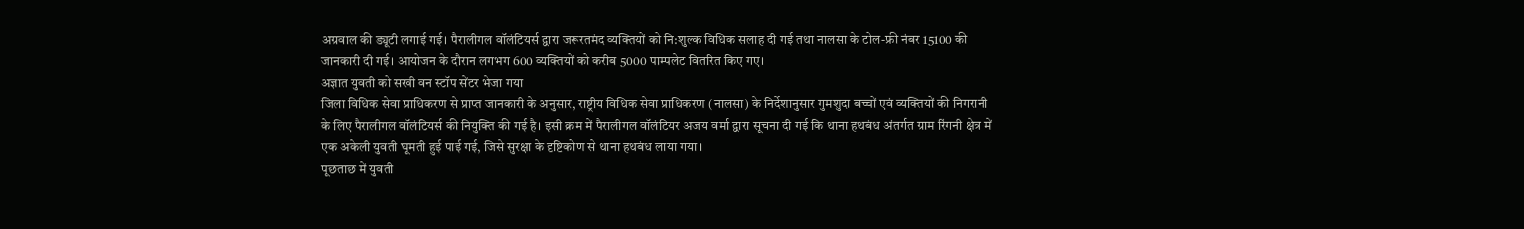अग्रवाल की ड्यूटी लगाई गई। पैरालीगल वॉलंटियर्स द्वारा जरूरतमंद व्यक्तियों को नि:शुल्क विधिक सलाह दी गई तथा नालसा के टोल-फ्री नंबर 15100 की जानकारी दी गई। आयोजन के दौरान लगभग 600 व्यक्तियों को करीब 5000 पाम्पलेट वितरित किए गए।
अज्ञात युवती को सखी वन स्टॉप सेंटर भेजा गया
जिला विधिक सेवा प्राधिकरण से प्राप्त जानकारी के अनुसार, राष्ट्रीय विधिक सेवा प्राधिकरण (नालसा) के निर्देशानुसार गुमशुदा बच्चों एवं व्यक्तियों की निगरानी के लिए पैरालीगल वॉलंटियर्स की नियुक्ति की गई है। इसी क्रम में पैरालीगल वॉलंटियर अजय वर्मा द्वारा सूचना दी गई कि थाना हथबंध अंतर्गत ग्राम रिंगनी क्षेत्र में एक अकेली युवती घूमती हुई पाई गई, जिसे सुरक्षा के दृष्टिकोण से थाना हथबंध लाया गया।
पूछताछ में युवती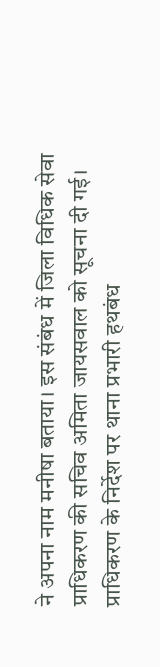ने अपना नाम मनीषा बताया। इस संबंध में जिला विधिक सेवा प्राधिकरण की सचिव अमिता जायसवाल को सूचना दी गई। प्राधिकरण के निर्देश पर थाना प्रभारी हथबंध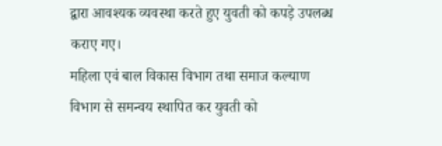द्वारा आवश्यक व्यवस्था करते हुए युवती को कपड़े उपलब्ध कराए गए।
महिला एवं बाल विकास विभाग तथा समाज कल्याण विभाग से समन्वय स्थापित कर युवती को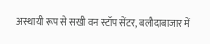अस्थायी रूप से सखी वन स्टॉप सेंटर, बलौदाबाजार में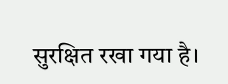सुरक्षित रखा गया है।